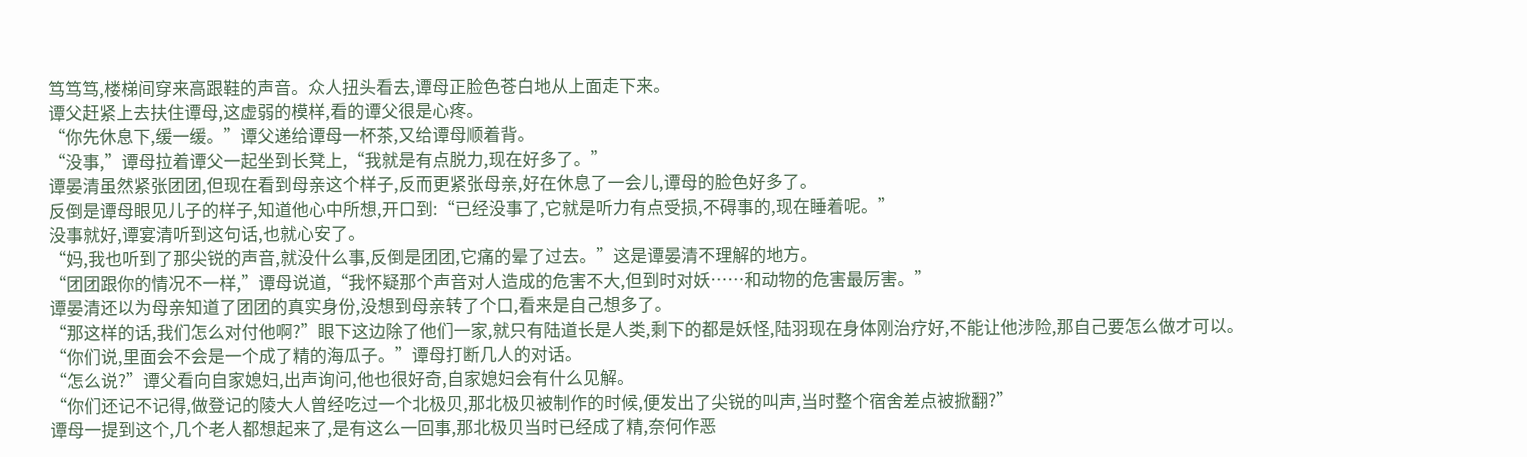笃笃笃,楼梯间穿来高跟鞋的声音。众人扭头看去,谭母正脸色苍白地从上面走下来。
谭父赶紧上去扶住谭母,这虚弱的模样,看的谭父很是心疼。
“你先休息下,缓一缓。”谭父递给谭母一杯茶,又给谭母顺着背。
“没事,”谭母拉着谭父一起坐到长凳上,“我就是有点脱力,现在好多了。”
谭晏清虽然紧张团团,但现在看到母亲这个样子,反而更紧张母亲,好在休息了一会儿,谭母的脸色好多了。
反倒是谭母眼见儿子的样子,知道他心中所想,开口到:“已经没事了,它就是听力有点受损,不碍事的,现在睡着呢。”
没事就好,谭宴清听到这句话,也就心安了。
“妈,我也听到了那尖锐的声音,就没什么事,反倒是团团,它痛的晕了过去。”这是谭晏清不理解的地方。
“团团跟你的情况不一样,”谭母说道,“我怀疑那个声音对人造成的危害不大,但到时对妖……和动物的危害最厉害。”
谭晏清还以为母亲知道了团团的真实身份,没想到母亲转了个口,看来是自己想多了。
“那这样的话,我们怎么对付他啊?”眼下这边除了他们一家,就只有陆道长是人类,剩下的都是妖怪,陆羽现在身体刚治疗好,不能让他涉险,那自己要怎么做才可以。
“你们说,里面会不会是一个成了精的海瓜子。”谭母打断几人的对话。
“怎么说?”谭父看向自家媳妇,出声询问,他也很好奇,自家媳妇会有什么见解。
“你们还记不记得,做登记的陵大人曾经吃过一个北极贝,那北极贝被制作的时候,便发出了尖锐的叫声,当时整个宿舍差点被掀翻?”
谭母一提到这个,几个老人都想起来了,是有这么一回事,那北极贝当时已经成了精,奈何作恶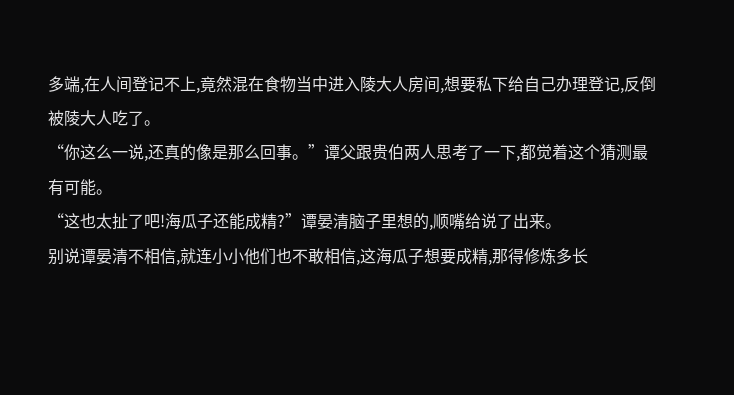多端,在人间登记不上,竟然混在食物当中进入陵大人房间,想要私下给自己办理登记,反倒被陵大人吃了。
“你这么一说,还真的像是那么回事。”谭父跟贵伯两人思考了一下,都觉着这个猜测最有可能。
“这也太扯了吧!海瓜子还能成精?”谭晏清脑子里想的,顺嘴给说了出来。
别说谭晏清不相信,就连小小他们也不敢相信,这海瓜子想要成精,那得修炼多长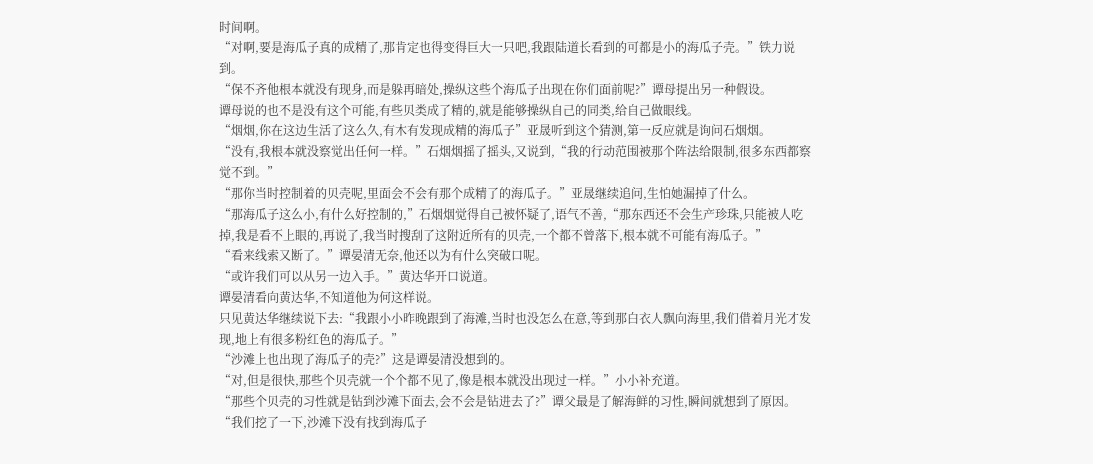时间啊。
“对啊,要是海瓜子真的成精了,那肯定也得变得巨大一只吧,我跟陆道长看到的可都是小的海瓜子壳。”铁力说到。
“保不齐他根本就没有现身,而是躲再暗处,操纵这些个海瓜子出现在你们面前呢?”谭母提出另一种假设。
谭母说的也不是没有这个可能,有些贝类成了精的,就是能够操纵自己的同类,给自己做眼线。
“烟烟,你在这边生活了这么久,有木有发现成精的海瓜子”亚晟听到这个猜测,第一反应就是询问石烟烟。
“没有,我根本就没察觉出任何一样。”石烟烟摇了摇头,又说到,“我的行动范围被那个阵法给限制,很多东西都察觉不到。”
“那你当时控制着的贝壳呢,里面会不会有那个成精了的海瓜子。”亚晟继续追问,生怕她漏掉了什么。
“那海瓜子这么小,有什么好控制的,”石烟烟觉得自己被怀疑了,语气不善,“那东西还不会生产珍珠,只能被人吃掉,我是看不上眼的,再说了,我当时搜刮了这附近所有的贝壳,一个都不曾落下,根本就不可能有海瓜子。”
“看来线索又断了。”谭晏清无奈,他还以为有什么突破口呢。
“或许我们可以从另一边入手。”黄达华开口说道。
谭晏清看向黄达华,不知道他为何这样说。
只见黄达华继续说下去:“我跟小小昨晚跟到了海滩,当时也没怎么在意,等到那白衣人飘向海里,我们借着月光才发现,地上有很多粉红色的海瓜子。”
“沙滩上也出现了海瓜子的壳?”这是谭晏清没想到的。
“对,但是很快,那些个贝壳就一个个都不见了,像是根本就没出现过一样。”小小补充道。
“那些个贝壳的习性就是钻到沙滩下面去,会不会是钻进去了?”谭父最是了解海鲜的习性,瞬间就想到了原因。
“我们挖了一下,沙滩下没有找到海瓜子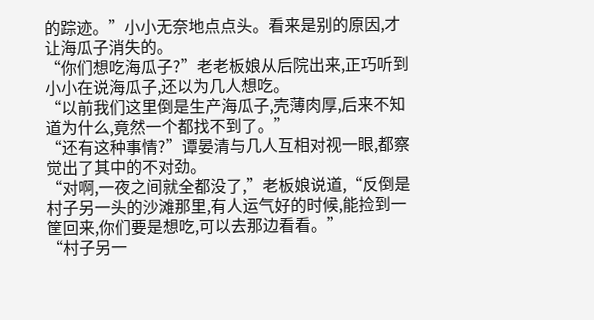的踪迹。”小小无奈地点点头。看来是别的原因,才让海瓜子消失的。
“你们想吃海瓜子?”老老板娘从后院出来,正巧听到小小在说海瓜子,还以为几人想吃。
“以前我们这里倒是生产海瓜子,壳薄肉厚,后来不知道为什么,竟然一个都找不到了。”
“还有这种事情?”谭晏清与几人互相对视一眼,都察觉出了其中的不对劲。
“对啊,一夜之间就全都没了,”老板娘说道,“反倒是村子另一头的沙滩那里,有人运气好的时候,能捡到一筐回来,你们要是想吃,可以去那边看看。”
“村子另一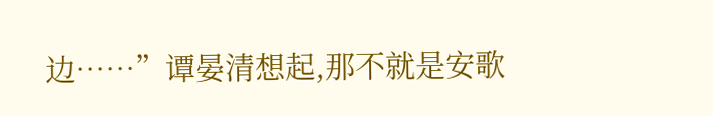边……”谭晏清想起,那不就是安歌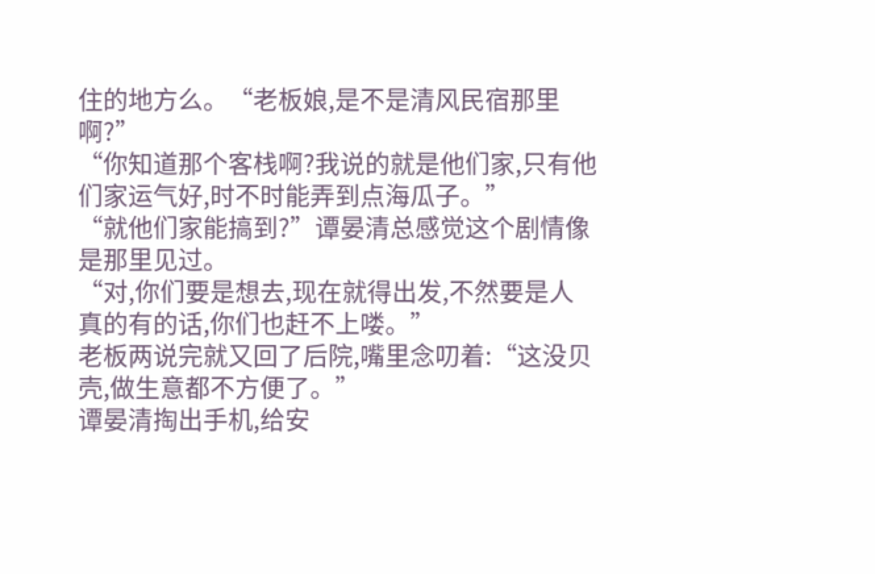住的地方么。“老板娘,是不是清风民宿那里啊?”
“你知道那个客栈啊?我说的就是他们家,只有他们家运气好,时不时能弄到点海瓜子。”
“就他们家能搞到?”谭晏清总感觉这个剧情像是那里见过。
“对,你们要是想去,现在就得出发,不然要是人真的有的话,你们也赶不上喽。”
老板两说完就又回了后院,嘴里念叨着:“这没贝壳,做生意都不方便了。”
谭晏清掏出手机,给安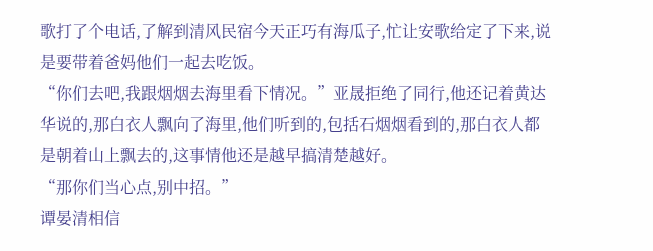歌打了个电话,了解到清风民宿今天正巧有海瓜子,忙让安歌给定了下来,说是要带着爸妈他们一起去吃饭。
“你们去吧,我跟烟烟去海里看下情况。”亚晟拒绝了同行,他还记着黄达华说的,那白衣人飘向了海里,他们听到的,包括石烟烟看到的,那白衣人都是朝着山上飘去的,这事情他还是越早搞清楚越好。
“那你们当心点,别中招。”
谭晏清相信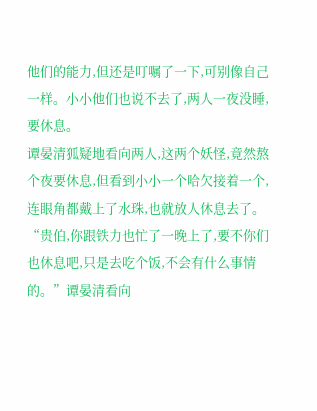他们的能力,但还是叮嘱了一下,可别像自己一样。小小他们也说不去了,两人一夜没睡,要休息。
谭晏清狐疑地看向两人,这两个妖怪,竟然熬个夜要休息,但看到小小一个哈欠接着一个,连眼角都戴上了水珠,也就放人休息去了。
“贵伯,你跟铁力也忙了一晚上了,要不你们也休息吧,只是去吃个饭,不会有什么事情的。”谭晏清看向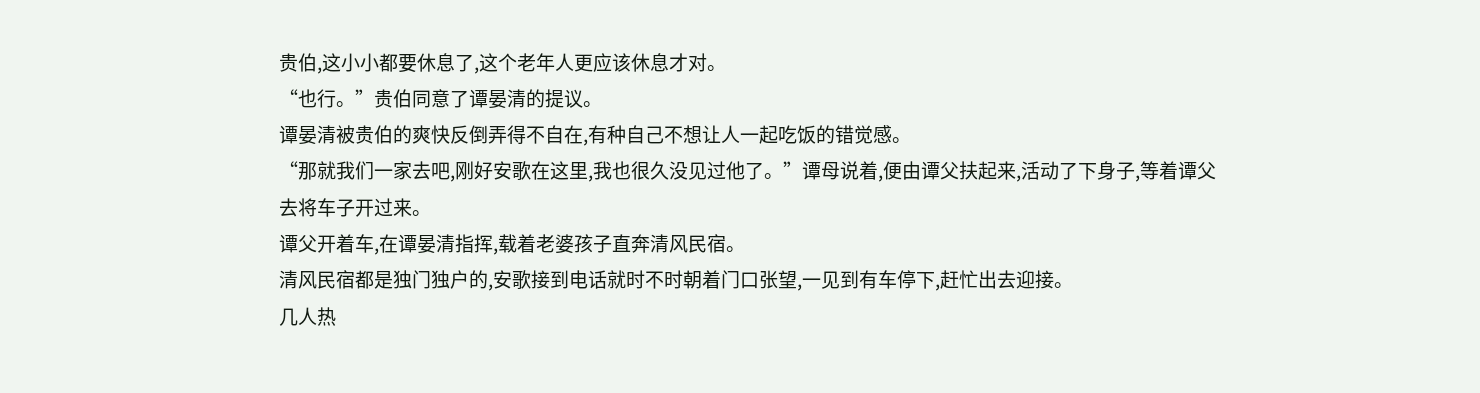贵伯,这小小都要休息了,这个老年人更应该休息才对。
“也行。”贵伯同意了谭晏清的提议。
谭晏清被贵伯的爽快反倒弄得不自在,有种自己不想让人一起吃饭的错觉感。
“那就我们一家去吧,刚好安歌在这里,我也很久没见过他了。”谭母说着,便由谭父扶起来,活动了下身子,等着谭父去将车子开过来。
谭父开着车,在谭晏清指挥,载着老婆孩子直奔清风民宿。
清风民宿都是独门独户的,安歌接到电话就时不时朝着门口张望,一见到有车停下,赶忙出去迎接。
几人热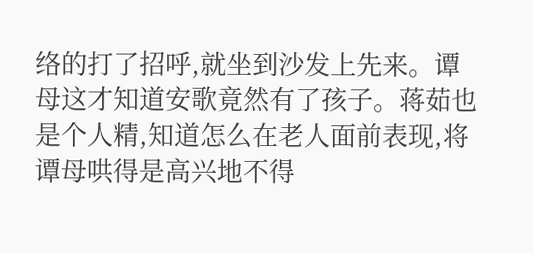络的打了招呼,就坐到沙发上先来。谭母这才知道安歌竟然有了孩子。蒋茹也是个人精,知道怎么在老人面前表现,将谭母哄得是高兴地不得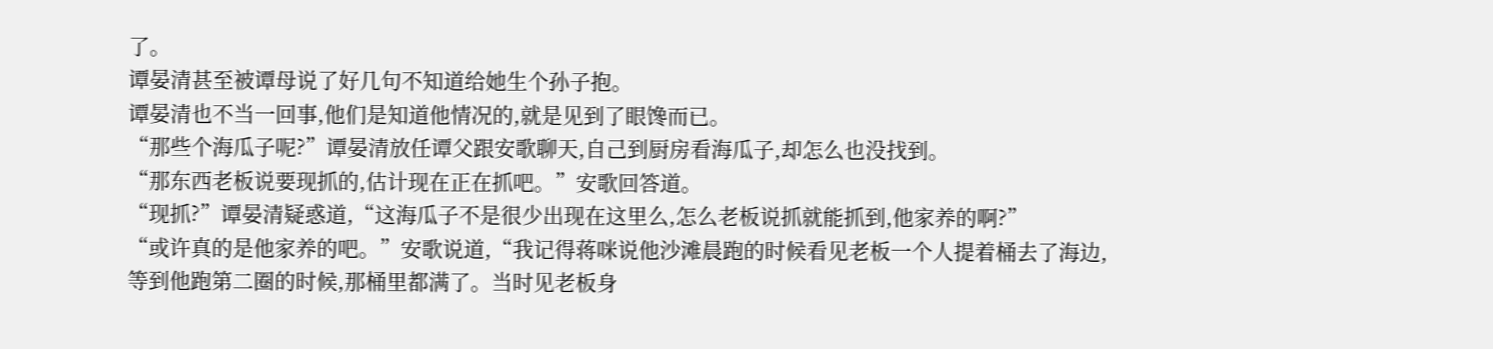了。
谭晏清甚至被谭母说了好几句不知道给她生个孙子抱。
谭晏清也不当一回事,他们是知道他情况的,就是见到了眼馋而已。
“那些个海瓜子呢?”谭晏清放任谭父跟安歌聊天,自己到厨房看海瓜子,却怎么也没找到。
“那东西老板说要现抓的,估计现在正在抓吧。”安歌回答道。
“现抓?”谭晏清疑惑道,“这海瓜子不是很少出现在这里么,怎么老板说抓就能抓到,他家养的啊?”
“或许真的是他家养的吧。”安歌说道,“我记得蒋咪说他沙滩晨跑的时候看见老板一个人提着桶去了海边,等到他跑第二圈的时候,那桶里都满了。当时见老板身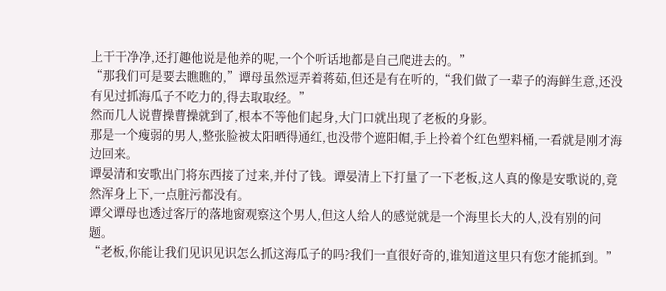上干干净净,还打趣他说是他养的呢,一个个听话地都是自己爬进去的。”
“那我们可是要去瞧瞧的,”谭母虽然逗弄着蒋茹,但还是有在听的,“我们做了一辈子的海鲜生意,还没有见过抓海瓜子不吃力的,得去取取经。”
然而几人说曹操曹操就到了,根本不等他们起身,大门口就出现了老板的身影。
那是一个瘦弱的男人,整张脸被太阳晒得通红,也没带个遮阳帽,手上拎着个红色塑料桶,一看就是刚才海边回来。
谭晏清和安歌出门将东西接了过来,并付了钱。谭晏清上下打量了一下老板,这人真的像是安歌说的,竟然浑身上下,一点脏污都没有。
谭父谭母也透过客厅的落地窗观察这个男人,但这人给人的感觉就是一个海里长大的人,没有别的问题。
“老板,你能让我们见识见识怎么抓这海瓜子的吗?我们一直很好奇的,谁知道这里只有您才能抓到。”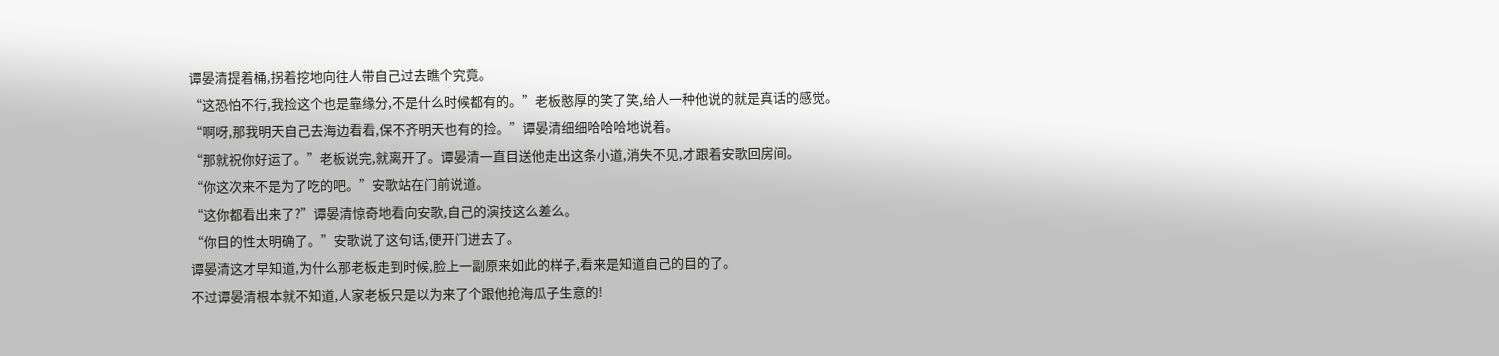谭晏清提着桶,拐着挖地向往人带自己过去瞧个究竟。
“这恐怕不行,我捡这个也是靠缘分,不是什么时候都有的。”老板憨厚的笑了笑,给人一种他说的就是真话的感觉。
“啊呀,那我明天自己去海边看看,保不齐明天也有的捡。”谭晏清细细哈哈哈地说着。
“那就祝你好运了。”老板说完,就离开了。谭晏清一直目送他走出这条小道,消失不见,才跟着安歌回房间。
“你这次来不是为了吃的吧。”安歌站在门前说道。
“这你都看出来了?”谭晏清惊奇地看向安歌,自己的演技这么差么。
“你目的性太明确了。”安歌说了这句话,便开门进去了。
谭晏清这才早知道,为什么那老板走到时候,脸上一副原来如此的样子,看来是知道自己的目的了。
不过谭晏清根本就不知道,人家老板只是以为来了个跟他抢海瓜子生意的!